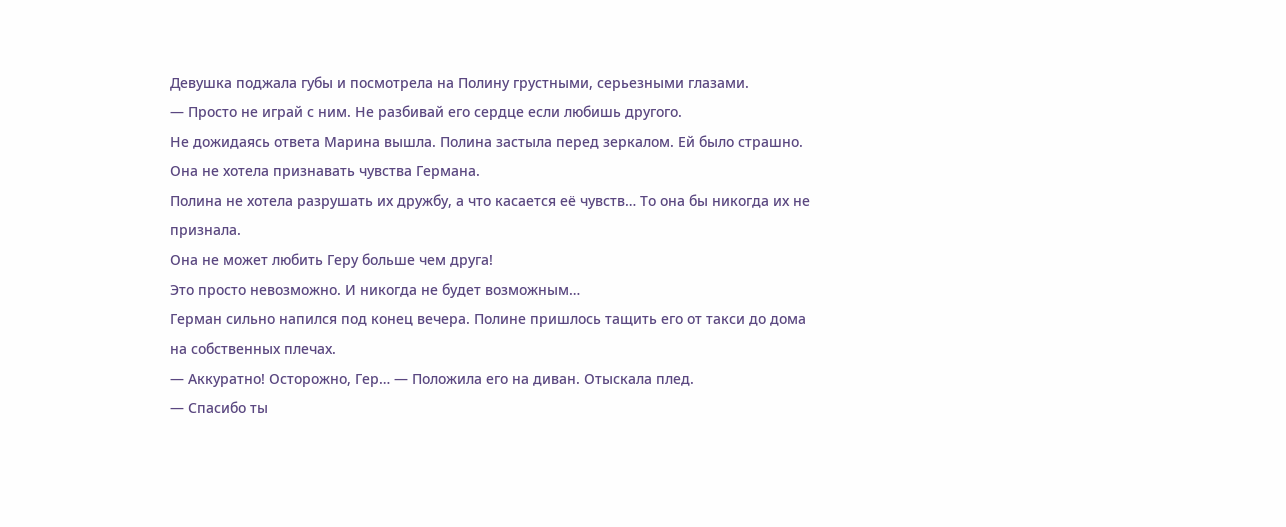Девушка поджала губы и посмотрела на Полину грустными, серьезными глазами.
— Просто не играй с ним. Не разбивай его сердце если любишь другого.
Не дожидаясь ответа Марина вышла. Полина застыла перед зеркалом. Ей было страшно. Она не хотела признавать чувства Германа.
Полина не хотела разрушать их дружбу, а что касается её чувств… То она бы никогда их не признала.
Она не может любить Геру больше чем друга!
Это просто невозможно. И никогда не будет возможным…
Герман сильно напился под конец вечера. Полине пришлось тащить его от такси до дома на собственных плечах.
— Аккуратно! Осторожно, Гер… — Положила его на диван. Отыскала плед.
— Спасибо ты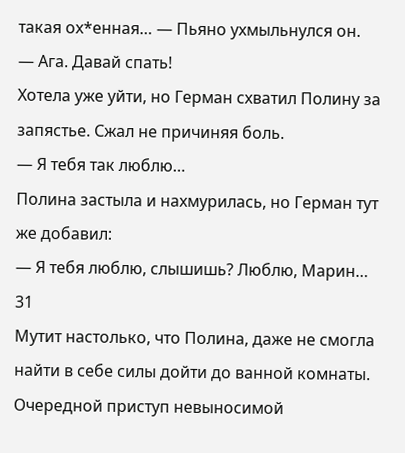такая ох*енная… — Пьяно ухмыльнулся он.
— Ага. Давай спать!
Хотела уже уйти, но Герман схватил Полину за запястье. Сжал не причиняя боль.
— Я тебя так люблю…
Полина застыла и нахмурилась, но Герман тут же добавил:
— Я тебя люблю, слышишь? Люблю, Марин…
31
Мутит настолько, что Полина, даже не смогла найти в себе силы дойти до ванной комнаты. Очередной приступ невыносимой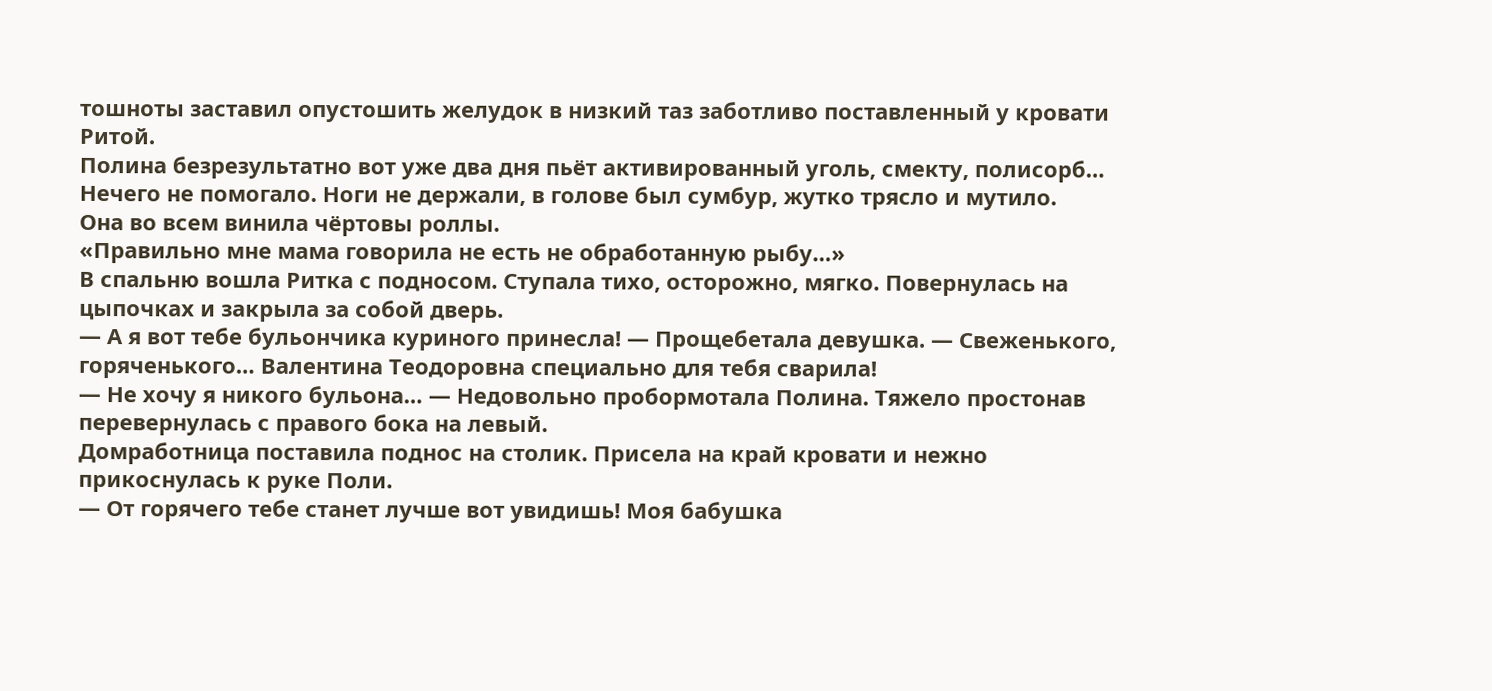тошноты заставил опустошить желудок в низкий таз заботливо поставленный у кровати Ритой.
Полина безрезультатно вот уже два дня пьёт активированный уголь, смекту, полисорб… Нечего не помогало. Ноги не держали, в голове был сумбур, жутко трясло и мутило.
Она во всем винила чёртовы роллы.
«Правильно мне мама говорила не есть не обработанную рыбу…»
В спальню вошла Ритка с подносом. Ступала тихо, осторожно, мягко. Повернулась на цыпочках и закрыла за собой дверь.
— А я вот тебе бульончика куриного принесла! — Прощебетала девушка. — Свеженького, горяченького… Валентина Теодоровна специально для тебя сварила!
— Не хочу я никого бульона… — Недовольно пробормотала Полина. Тяжело простонав перевернулась с правого бока на левый.
Домработница поставила поднос на столик. Присела на край кровати и нежно прикоснулась к руке Поли.
— От горячего тебе станет лучше вот увидишь! Моя бабушка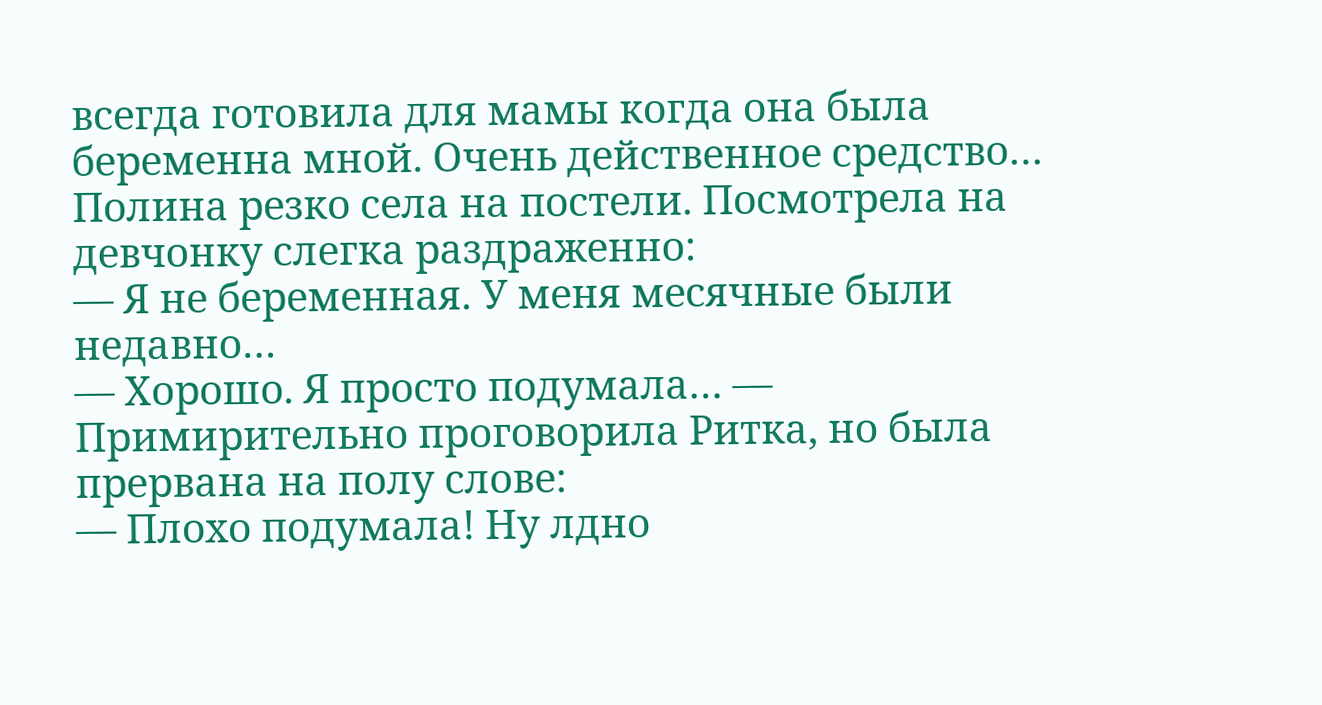всегда готовила для мамы когда она была беременна мной. Очень действенное средство…
Полина резко села на постели. Посмотрела на девчонку слегка раздраженно:
— Я не беременная. У меня месячные были недавно…
— Хорошо. Я просто подумала… — Примирительно проговорила Ритка, но была прервана на полу слове:
— Плохо подумала! Ну лдно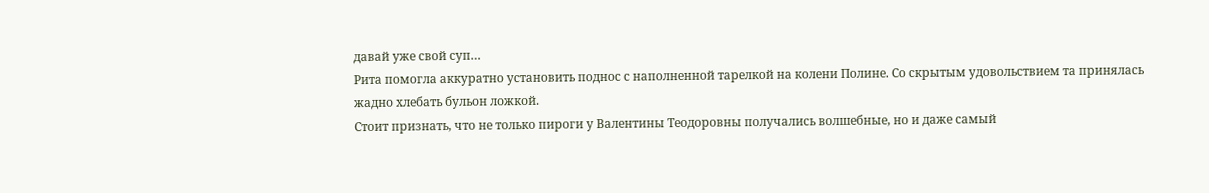давай уже свой суп…
Рита помогла аккуратно установить поднос с наполненной тарелкой на колени Полине. Со скрытым удовольствием та принялась жадно хлебать бульон ложкой.
Стоит признать, что не только пироги у Валентины Теодоровны получались волшебные, но и даже самый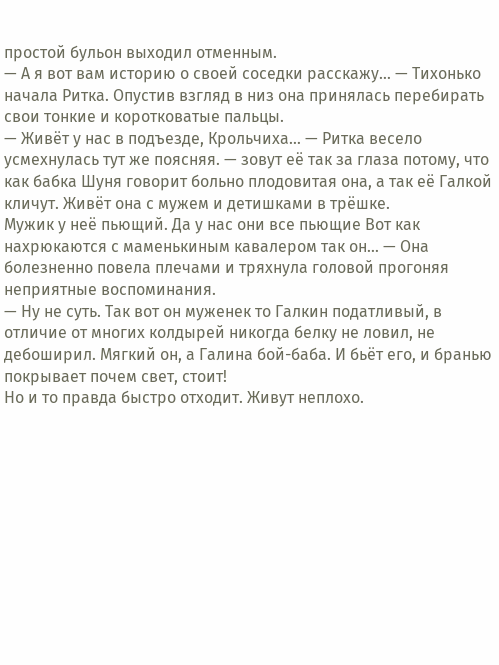простой бульон выходил отменным.
— А я вот вам историю о своей соседки расскажу… — Тихонько начала Ритка. Опустив взгляд в низ она принялась перебирать свои тонкие и коротковатые пальцы.
— Живёт у нас в подъезде, Крольчиха… — Ритка весело усмехнулась тут же поясняя. — зовут её так за глаза потому, что как бабка Шуня говорит больно плодовитая она, а так её Галкой кличут. Живёт она с мужем и детишками в трёшке.
Мужик у неё пьющий. Да у нас они все пьющие Вот как нахрюкаются с маменькиным кавалером так он… — Она болезненно повела плечами и тряхнула головой прогоняя неприятные воспоминания.
— Ну не суть. Так вот он муженек то Галкин податливый, в отличие от многих колдырей никогда белку не ловил, не дебоширил. Мягкий он, а Галина бой-баба. И бьёт его, и бранью покрывает почем свет, стоит!
Но и то правда быстро отходит. Живут неплохо.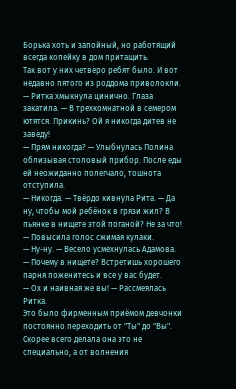Борька хоть и запойный, но работящий всегда копейку в дом притащить.
Так вот у них четверо ребят было. И вот недавно пятого из роддома приволокли. — Ритка хмыкнула цинично. Глаза закатила. — В трехкомнатной в семером ютятся. Прикинь? Ой я никогда дитев не заведу!
— Прям никогда? — Улыбнулась Полина облизывая столовый прибор. После еды ей неожиданно полегчало, тошнота отступила.
— Никогда. — Твёрдо кивнула Рита. — Да ну, чтобы мой ребёнок в грязи жил? В пьянке в нищете этой поганой? Не за что! — Повысила голос сжимая кулаки.
— Ну-ну. — Весело усмехнулась Адамова. — Почему в нищете? Встретишь хорошего парня поженитесь и все у вас будет.
— Ох и наивная же вы! — Рассмеялась Ритка.
Это было фирменным приёмом девчонки постоянно переходить от "Ты" до "Вы". Скорее всего делала она это не специально, а от волнения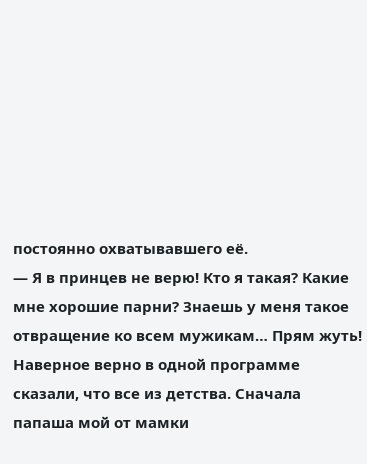постоянно охватывавшего её.
— Я в принцев не верю! Кто я такая? Какие мне хорошие парни? Знаешь у меня такое отвращение ко всем мужикам… Прям жуть! Наверное верно в одной программе сказали, что все из детства. Сначала папаша мой от мамки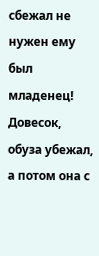сбежал не нужен ему был младенец! Довесок, обуза убежал, а потом она с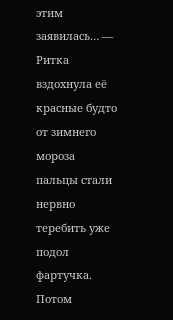этим заявилась… —
Ритка вздохнула её красные будто от зимнего мороза пальцы стали нервно теребить уже подол фартучка. Потом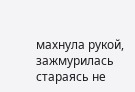махнула рукой, зажмурилась стараясь не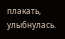плакать, улыбнулась.